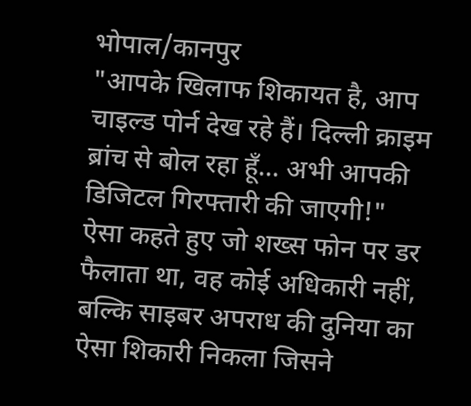भोपाल/कानपुर
"आपके खिलाफ शिकायत है, आप चाइल्ड पोर्न देख रहे हैं। दिल्ली क्राइम ब्रांच से बोल रहा हूँ... अभी आपकी डिजिटल गिरफ्तारी की जाएगी!"
ऐसा कहते हुए जो शख्स फोन पर डर फैलाता था, वह कोई अधिकारी नहीं, बल्कि साइबर अपराध की दुनिया का ऐसा शिकारी निकला जिसने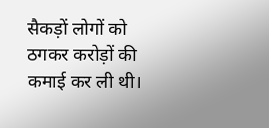सैकड़ों लोगों को ठगकर करोड़ों की कमाई कर ली थी।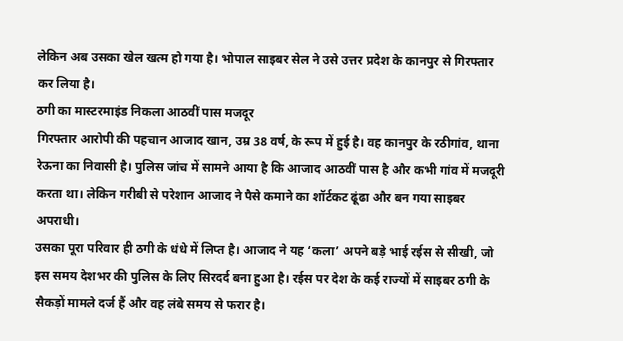लेकिन अब उसका खेल खत्म हो गया है। भोपाल साइबर सेल ने उसे उत्तर प्रदेश के कानपुर से गिरफ्तार कर लिया है।
ठगी का मास्टरमाइंड निकला आठवीं पास मजदूर
गिरफ्तार आरोपी की पहचान आजाद खान, उम्र 38 वर्ष, के रूप में हुई है। वह कानपुर के रठीगांव, थाना रेऊना का निवासी है। पुलिस जांच में सामने आया है कि आजाद आठवीं पास है और कभी गांव में मजदूरी करता था। लेकिन गरीबी से परेशान आजाद ने पैसे कमाने का शॉर्टकट ढूंढा और बन गया साइबर अपराधी।
उसका पूरा परिवार ही ठगी के धंधे में लिप्त है। आजाद ने यह ‘कला’ अपने बड़े भाई रईस से सीखी, जो इस समय देशभर की पुलिस के लिए सिरदर्द बना हुआ है। रईस पर देश के कई राज्यों में साइबर ठगी के सैकड़ों मामले दर्ज हैं और वह लंबे समय से फरार है।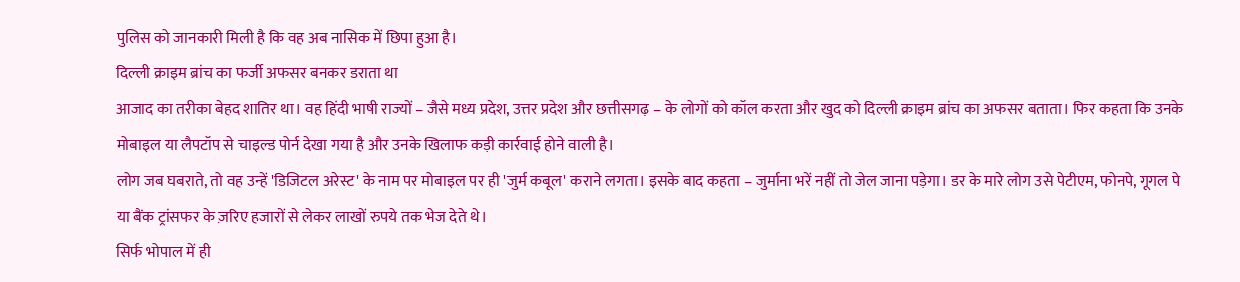पुलिस को जानकारी मिली है कि वह अब नासिक में छिपा हुआ है।
दिल्ली क्राइम ब्रांच का फर्जी अफसर बनकर डराता था
आजाद का तरीका बेहद शातिर था। वह हिंदी भाषी राज्यों – जैसे मध्य प्रदेश, उत्तर प्रदेश और छत्तीसगढ़ – के लोगों को कॉल करता और खुद को दिल्ली क्राइम ब्रांच का अफसर बताता। फिर कहता कि उनके मोबाइल या लैपटॉप से चाइल्ड पोर्न देखा गया है और उनके खिलाफ कड़ी कार्रवाई होने वाली है।
लोग जब घबराते, तो वह उन्हें 'डिजिटल अरेस्ट' के नाम पर मोबाइल पर ही 'जुर्म कबूल' कराने लगता। इसके बाद कहता – जुर्माना भरें नहीं तो जेल जाना पड़ेगा। डर के मारे लोग उसे पेटीएम, फोनपे, गूगल पे या बैंक ट्रांसफर के ज़रिए हजारों से लेकर लाखों रुपये तक भेज देते थे।
सिर्फ भोपाल में ही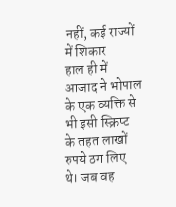नहीं, कई राज्यों में शिकार
हाल ही में आजाद ने भोपाल के एक व्यक्ति से भी इसी स्क्रिप्ट के तहत लाखों रुपये ठग लिए थे। जब वह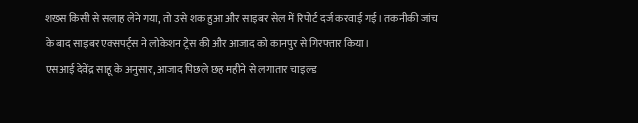शख्स किसी से सलाह लेने गया, तो उसे शक हुआ और साइबर सेल में रिपोर्ट दर्ज करवाई गई। तकनीकी जांच के बाद साइबर एक्सपर्ट्स ने लोकेशन ट्रेस की और आजाद को कानपुर से गिरफ्तार किया।
एसआई देवेंद्र साहू के अनुसार, आजाद पिछले छह महीने से लगातार चाइल्ड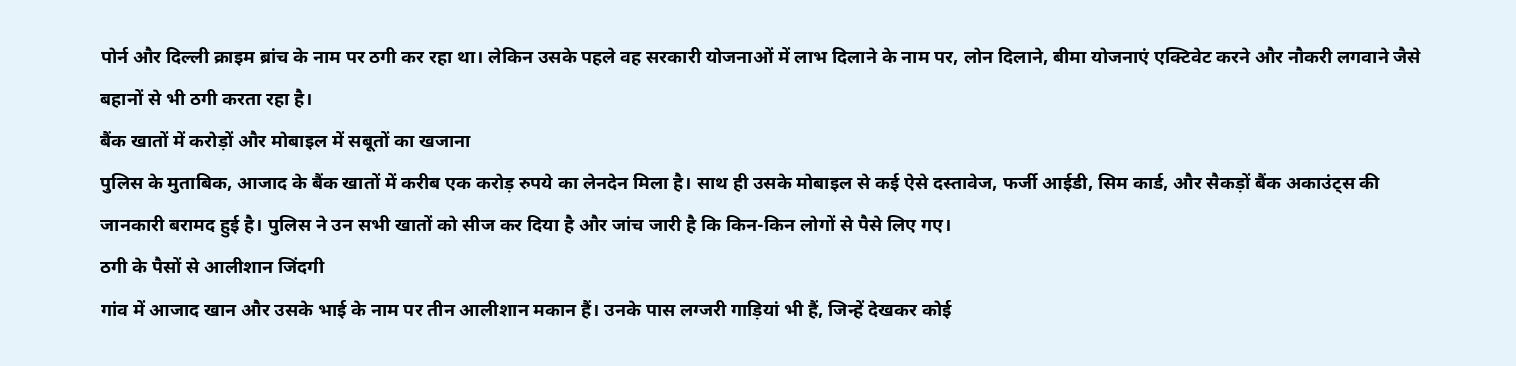पोर्न और दिल्ली क्राइम ब्रांच के नाम पर ठगी कर रहा था। लेकिन उसके पहले वह सरकारी योजनाओं में लाभ दिलाने के नाम पर, लोन दिलाने, बीमा योजनाएं एक्टिवेट करने और नौकरी लगवाने जैसे बहानों से भी ठगी करता रहा है।
बैंक खातों में करोड़ों और मोबाइल में सबूतों का खजाना
पुलिस के मुताबिक, आजाद के बैंक खातों में करीब एक करोड़ रुपये का लेनदेन मिला है। साथ ही उसके मोबाइल से कई ऐसे दस्तावेज, फर्जी आईडी, सिम कार्ड, और सैकड़ों बैंक अकाउंट्स की जानकारी बरामद हुई है। पुलिस ने उन सभी खातों को सीज कर दिया है और जांच जारी है कि किन-किन लोगों से पैसे लिए गए।
ठगी के पैसों से आलीशान जिंदगी
गांव में आजाद खान और उसके भाई के नाम पर तीन आलीशान मकान हैं। उनके पास लग्जरी गाड़ियां भी हैं, जिन्हें देखकर कोई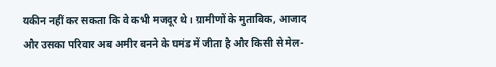यकीन नहीं कर सकता कि वे कभी मजदूर थे। ग्रामीणों के मुताबिक, आजाद और उसका परिवार अब अमीर बनने के घमंड में जीता है और किसी से मेल-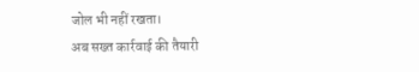जोल भी नहीं रखता।
अब सख्त कार्रवाई की तैयारी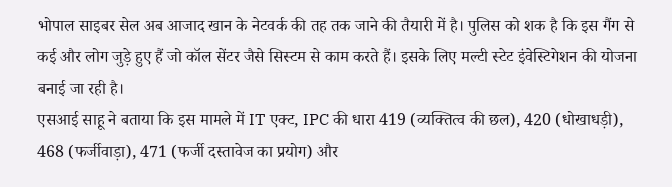भोपाल साइबर सेल अब आजाद खान के नेटवर्क की तह तक जाने की तैयारी में है। पुलिस को शक है कि इस गैंग से कई और लोग जुड़े हुए हैं जो कॉल सेंटर जैसे सिस्टम से काम करते हैं। इसके लिए मल्टी स्टेट इंवेस्टिगेशन की योजना बनाई जा रही है।
एसआई साहू ने बताया कि इस मामले में IT एक्ट, IPC की धारा 419 (व्यक्तित्व की छल), 420 (धोखाधड़ी), 468 (फर्जीवाड़ा), 471 (फर्जी दस्तावेज का प्रयोग) और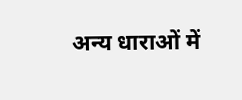अन्य धाराओं में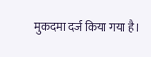मुकदमा दर्ज किया गया है।